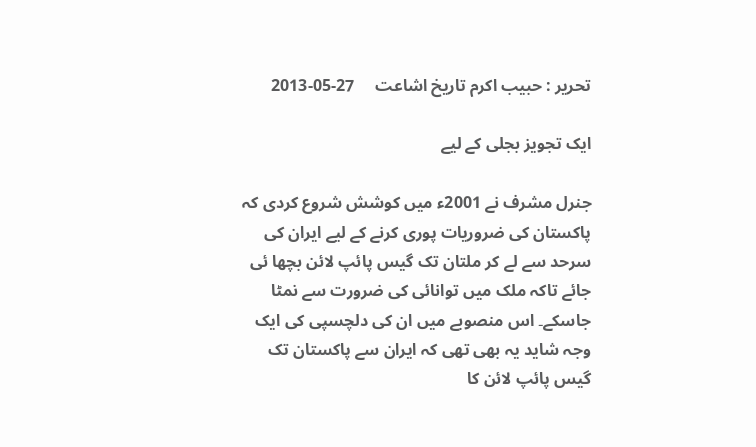تحریر : حبیب اکرم تاریخ اشاعت     27-05-2013

ایک تجویز بجلی کے لیے

جنرل مشرف نے 2001ء میں کوشش شروع کردی کہ پاکستان کی ضروریات پوری کرنے کے لیے ایران کی سرحد سے لے کر ملتان تک گیس پائپ لائن بچھا ئی جائے تاکہ ملک میں توانائی کی ضرورت سے نمٹا جاسکے۔ اس منصوبے میں ان کی دلچسپی کی ایک وجہ شاید یہ بھی تھی کہ ایران سے پاکستان تک گیس پائپ لائن کا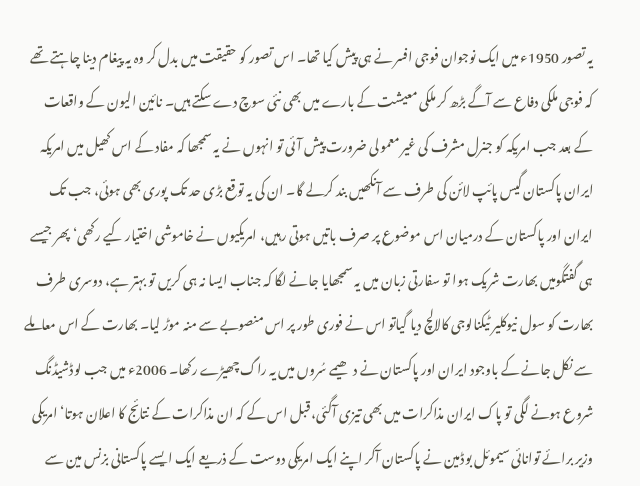یہ تصور 1950ء میں ایک نوجوان فوجی افسر نے ہی پیش کیا تھا۔ اس تصور کو حقیقت میں بدل کر وہ یہ پیغام دینا چاہتے تھے کہ فوجی ملکی دفاع سے آگے بڑھ کر ملکی معیشت کے بارے میں بھی نئی سوچ دے سکتے ہیں۔ نائین الیون کے واقعات کے بعد جب امریکہ کو جنرل مشرف کی غیر معمولی ضرورت پیش آئی تو انہوں نے یہ سمجھا کہ مفاد کے اس کھیل میں امریکہ ایران پاکستان گیس پائپ لائن کی طرف سے آنکھیں بند کرلے گا۔ ان کی یہ توقع بڑی حد تک پوری بھی ہوئی، جب تک ایران اور پاکستان کے درمیان اس موضوع پر صرف باتیں ہوتی رہیں، امریکیوں نے خاموشی اختیار کیے رکھی‘ پھر جیسے ہی گفتگومیں بھارت شریک ہوا تو سفارتی زبان میں یہ سمجھایا جانے لگا کہ جناب ایسا نہ ہی کریں تو بہتر ہے، دوسری طرف بھارت کو سول نیوکلیر ٹیکنالوجی کالالچ دیا گیاتو اس نے فوری طور پر اس منصوبے سے منہ موڑ لیا۔ بھارت کے اس معاملے سے نکل جانے کے باوجود ایران اور پاکستان نے دھیمے سُروں میں یہ راگ چھیڑے رکھا۔ 2006ء میں جب لوڈشیڈنگ شروع ہونے لگی تو پاک ایران مذاکرات میں بھی تیزی آگئی، قبل اس کے کہ ان مذاکرات کے نتائج کا اعلان ہوتا‘ امریکی وزیر برائے توانائی سیموئل بوڈمین نے پاکستان آکر اپنے ایک امریکی دوست کے ذریعے ایک ایسے پاکستانی بزنس مین سے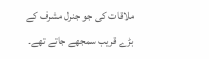ملاقات کی جو جنرل مشرف کے بڑے قریب سمجھے جاتے تھے۔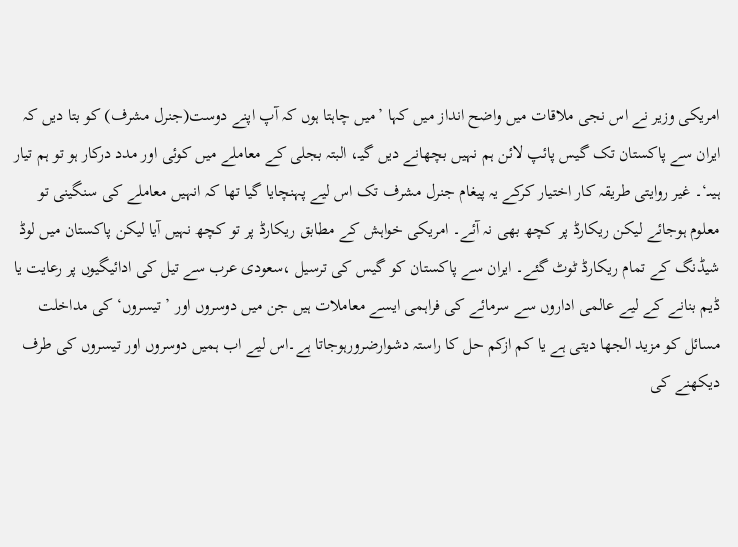امریکی وزیر نے اس نجی ملاقات میں واضح انداز میں کہا ’میں چاہتا ہوں کہ آپ اپنے دوست(جنرل مشرف) کو بتا دیں کہ ایران سے پاکستان تک گیس پائپ لائن ہم نہیں بچھانے دیں گیـ، البتہ بجلی کے معاملے میں کوئی اور مدد درکار ہو تو ہم تیار ہیںـ‘۔ غیر روایتی طریقہ کار اختیار کرکے یہ پیغام جنرل مشرف تک اس لیے پہنچایا گیا تھا کہ انہیں معاملے کی سنگینی تو معلوم ہوجائے لیکن ریکارڈ پر کچھ بھی نہ آئے۔ امریکی خواہش کے مطابق ریکارڈ پر تو کچھ نہیں آیا لیکن پاکستان میں لوڈ شیڈنگ کے تمام ریکارڈ ٹوٹ گئے۔ ایران سے پاکستان کو گیس کی ترسیل ،سعودی عرب سے تیل کی ادائیگیوں پر رعایت یا ڈیم بنانے کے لیے عالمی اداروں سے سرمائے کی فراہمی ایسے معاملات ہیں جن میں دوسروں اور ’تیسروں‘ کی مداخلت مسائل کو مزید الجھا دیتی ہے یا کم ازکم حل کا راستہ دشوارضرورہوجاتا ہے۔اس لیے اب ہمیں دوسروں اور تیسروں کی طرف دیکھنے کی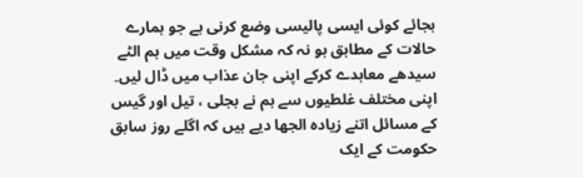بجائے کوئی ایسی پالیسی وضع کرنی ہے جو ہمارے حالات کے مطابق ہو نہ کہ مشکل وقت میں ہم الٹے سیدھے معاہدے کرکے اپنی جان عذاب میں ڈال لیں۔ اپنی مختلف غلطیوں سے ہم نے بجلی ، تیل اور گیس کے مسائل اتنے زیادہ الجھا دیے ہیں کہ اگلے روز سابق حکومت کے ایک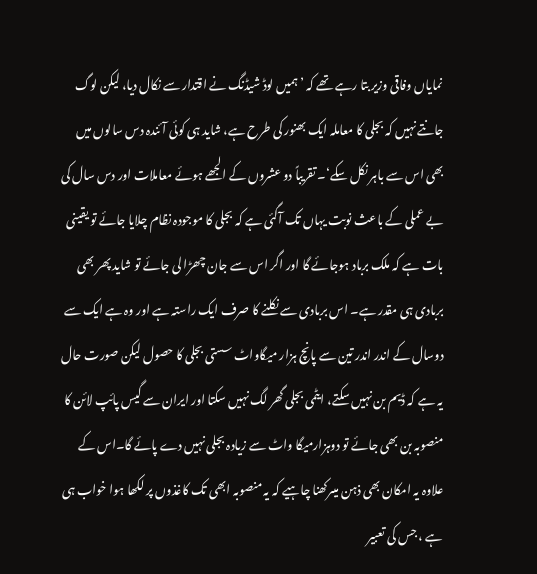نمایاں وفاقی وزیر بتا رہے تھے کہ ’ ہمیں لوڈ شیڈنگ نے اقتدار سے نکال دیا، لیکن لوگ جانتے نہیں کہ بجلی کا معاملہ ایک بھنور کی طرح ہے، شاید ہی کوئی آئندہ دس سالوں میں بھی اس سے باہر نکل سکے‘۔ تقریباً دو عشروں کے الجھے ہوئے معاملات اور دس سال کی بے عملی کے باعث نوبت یہاں تک آگئی ہے کہ بجلی کا موجودہ نظام چلایا جائے تو یقینی بات ہے کہ ملک برباد ہوجائے گا اور اگر اس سے جان چھڑا لی جائے تو شاید پھر بھی بربادی ہی مقدر ہے۔ اس بربادی سے نکلنے کا صرف ایک راستہ ہے اور وہ ہے ایک سے دوسال کے اندر اندر تین سے پانچ ہزار میگاواٹ سستی بجلی کا حصول لیکن صورت حال یہ ہے کہ ڈیم بن نہیں سکتے، ایٹمی بجلی گھر لگ نہیں سکتا اور ایران سے گیس پائپ لائن کا منصوبہ بن بھی جائے تو دوہزارمیگا واٹ سے زیادہ بجلی نہیں دے پائے گا۔اس کے علاوہ یہ امکان بھی ذہن میںرکھنا چاہیے کہ یہ منصوبہ ابھی تک کاغذوں پر لکھا ہوا خواب ہی ہے ، جس کی تعبیر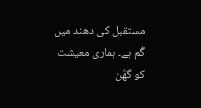مستقبل کی دھند میں گُم ہے۔ ہماری معیشت کو گھُن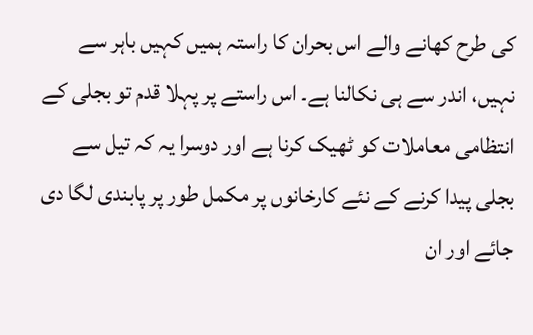کی طرح کھانے والے اس بحران کا راستہ ہمیں کہیں باہر سے نہیں، اندر سے ہی نکالنا ہے۔ اس راستے پر پہلا قدم تو بجلی کے انتظامی معاملات کو ٹھیک کرنا ہے اور دوسرا یہ کہ تیل سے بجلی پیدا کرنے کے نئے کارخانوں پر مکمل طور پر پابندی لگا دی جائے اور ان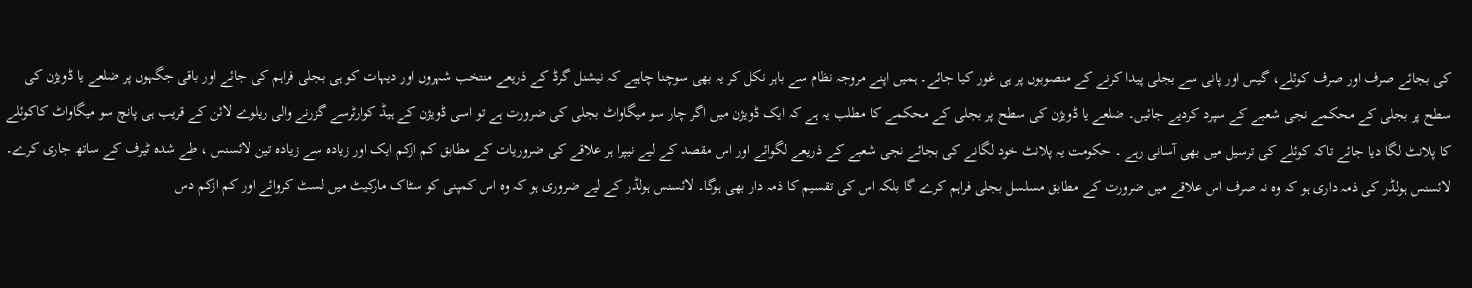کی بجائے صرف اور صرف کوئلے، گیس اور پانی سے بجلی پیدا کرنے کے منصوبوں پر ہی غور کیا جائے۔ ہمیں اپنے مروجہ نظام سے باہر نکل کر یہ بھی سوچنا چاہیے کہ نیشنل گرڈ کے ذریعے منتخب شہروں اور دیہات کو ہی بجلی فراہم کی جائے اور باقی جگہوں پر ضلعے یا ڈویژن کی سطح پر بجلی کے محکمے نجی شعبے کے سپرد کردیے جائیں۔ ضلعے یا ڈویژن کی سطح پر بجلی کے محکمے کا مطلب یہ ہے کہ ایک ڈویژن میں اگر چار سو میگاواٹ بجلی کی ضرورت ہے تو اسی ڈویژن کے ہیڈ کوارٹرسے گزرنے والی ریلوے لائن کے قریب ہی پانچ سو میگاواٹ کاکوئلے کا پلانٹ لگا دیا جائے تاکہ کوئلے کی ترسیل میں بھی آسانی رہے ۔ حکومت یہ پلانٹ خود لگانے کی بجائے نجی شعبے کے ذریعے لگوائے اور اس مقصد کے لیے نیپرا ہر علاقے کی ضروریات کے مطابق کم ازکم ایک اور زیادہ سے زیادہ تین لائسنس ، طے شدہ ٹیرف کے ساتھ جاری کرے۔ لائسنس ہولڈر کی ذمہ داری ہو کہ وہ نہ صرف اس علاقے میں ضرورت کے مطابق مسلسل بجلی فراہم کرے گا بلکہ اس کی تقسیم کا ذمہ دار بھی ہوگا۔ لائسنس ہولڈر کے لیے ضروری ہو کہ وہ اس کمپنی کو سٹاک مارکیٹ میں لسٹ کروائے اور کم ازکم دس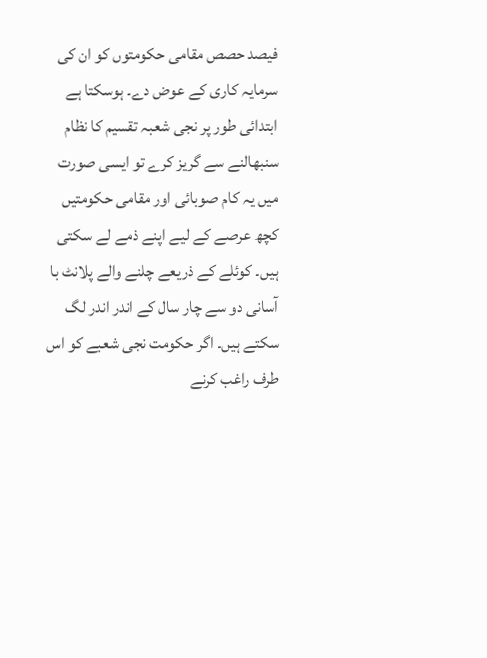فیصد حصص مقامی حکومتوں کو ان کی سرمایہ کاری کے عوض دے۔ ہوسکتا ہے ابتدائی طور پر نجی شعبہ تقسیم کا نظام سنبھالنے سے گریز کرے تو ایسی صورت میں یہ کام صوبائی اور مقامی حکومتیں کچھ عرصے کے لیے اپنے ذمے لے سکتی ہیں۔ کوئلے کے ذریعے چلنے والے پلانٹ با آسانی دو سے چار سال کے اندر اندر لگ سکتے ہیں۔ اگر حکومت نجی شعبے کو اس طرف راغب کرنے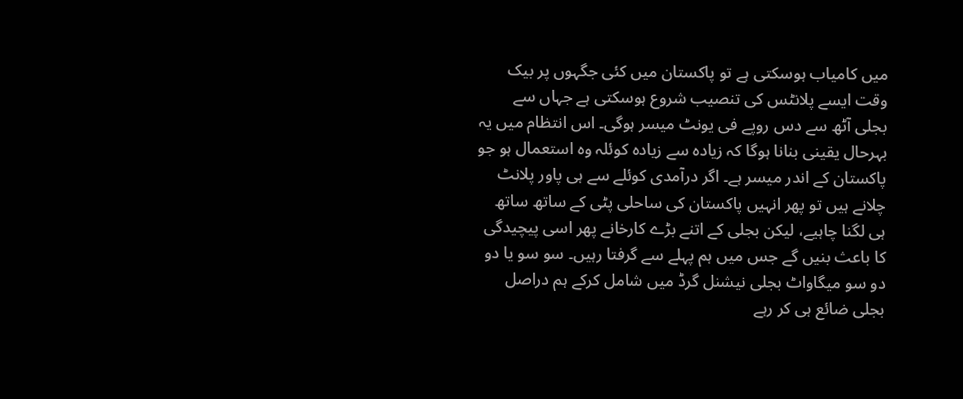میں کامیاب ہوسکتی ہے تو پاکستان میں کئی جگہوں پر بیک وقت ایسے پلانٹس کی تنصیب شروع ہوسکتی ہے جہاں سے بجلی آٹھ سے دس روپے فی یونٹ میسر ہوگی۔ اس انتظام میں یہ بہرحال یقینی بنانا ہوگا کہ زیادہ سے زیادہ کوئلہ وہ استعمال ہو جو پاکستان کے اندر میسر ہے۔ اگر درآمدی کوئلے سے ہی پاور پلانٹ چلانے ہیں تو پھر انہیں پاکستان کی ساحلی پٹی کے ساتھ ساتھ ہی لگنا چاہیے، لیکن بجلی کے اتنے بڑے کارخانے پھر اسی پیچیدگی کا باعث بنیں گے جس میں ہم پہلے سے گرفتا رہیں۔ سو سو یا دو دو سو میگاواٹ بجلی نیشنل گرڈ میں شامل کرکے ہم دراصل بجلی ضائع ہی کر رہے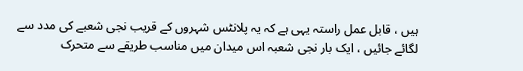ہیں ، قابل عمل راستہ یہی ہے کہ یہ پلانٹس شہروں کے قریب نجی شعبے کی مدد سے لگائے جائیں ، ایک بار نجی شعبہ اس میدان میں مناسب طریقے سے متحرک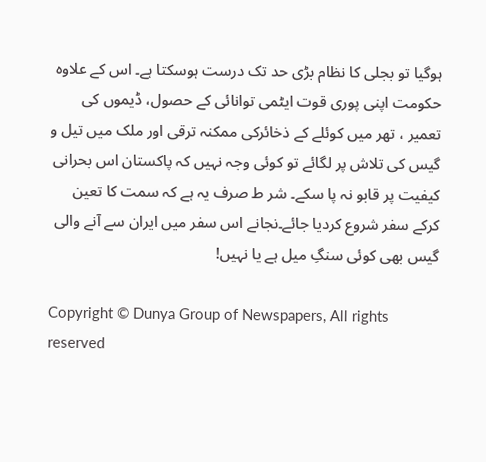ہوگیا تو بجلی کا نظام بڑی حد تک درست ہوسکتا ہے۔ اس کے علاوہ حکومت اپنی پوری قوت ایٹمی توانائی کے حصول، ڈیموں کی تعمیر ، تھر میں کوئلے کے ذخائرکی ممکنہ ترقی اور ملک میں تیل و گیس کی تلاش پر لگائے تو کوئی وجہ نہیں کہ پاکستان اس بحرانی کیفیت پر قابو نہ پا سکے۔ شر ط صرف یہ ہے کہ سمت کا تعین کرکے سفر شروع کردیا جائے۔نجانے اس سفر میں ایران سے آنے والی گیس بھی کوئی سنگِ میل ہے یا نہیں!

Copyright © Dunya Group of Newspapers, All rights reserved